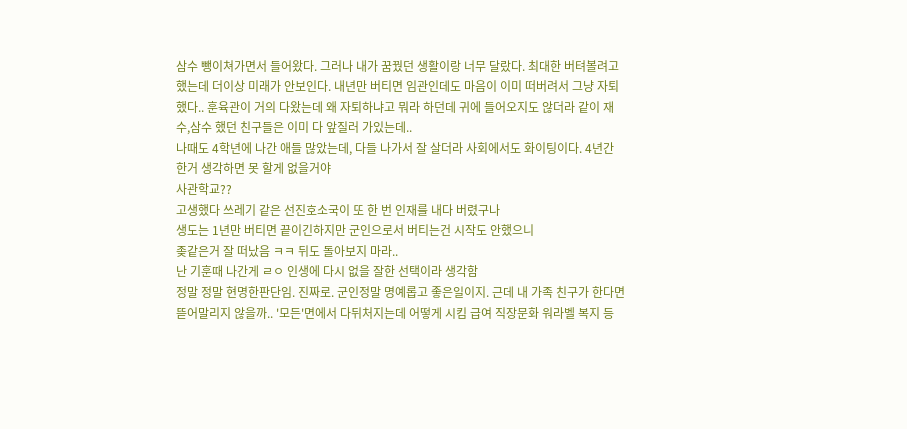삼수 뺑이쳐가면서 들어왔다. 그러나 내가 꿈꿨던 생활이랑 너무 달랐다. 최대한 버텨볼려고했는데 더이상 미래가 안보인다. 내년만 버티면 임관인데도 마음이 이미 떠버려서 그냥 자퇴했다.. 훈육관이 거의 다왔는데 왜 자퇴하냐고 뭐라 하던데 귀에 들어오지도 않더라 같이 재수,삼수 했던 친구들은 이미 다 앞질러 가있는데..
나때도 4학년에 나간 애들 많았는데, 다들 나가서 잘 살더라 사회에서도 화이팅이다. 4년간 한거 생각하면 못 할게 없을거야
사관학교??
고생했다 쓰레기 같은 선진호소국이 또 한 번 인재를 내다 버렸구나
생도는 1년만 버티면 끝이긴하지만 군인으로서 버티는건 시작도 안했으니
좆같은거 잘 떠났음 ㅋㅋ 뒤도 돌아보지 마라..
난 기훈때 나간게 ㄹㅇ 인생에 다시 없을 잘한 선택이라 생각함
정말 정말 현명한판단임. 진짜로. 군인정말 명예롭고 좋은일이지. 근데 내 가족 친구가 한다면 뜯어말리지 않을까.. '모든'면에서 다뒤처지는데 어떻게 시킴 급여 직장문화 워라벨 복지 등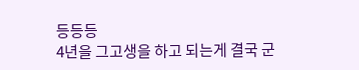등등등
4년을 그고생을 하고 되는게 결국 군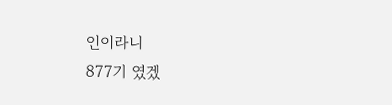인이라니
877기 였겠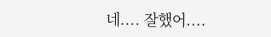네.... 잘했어....